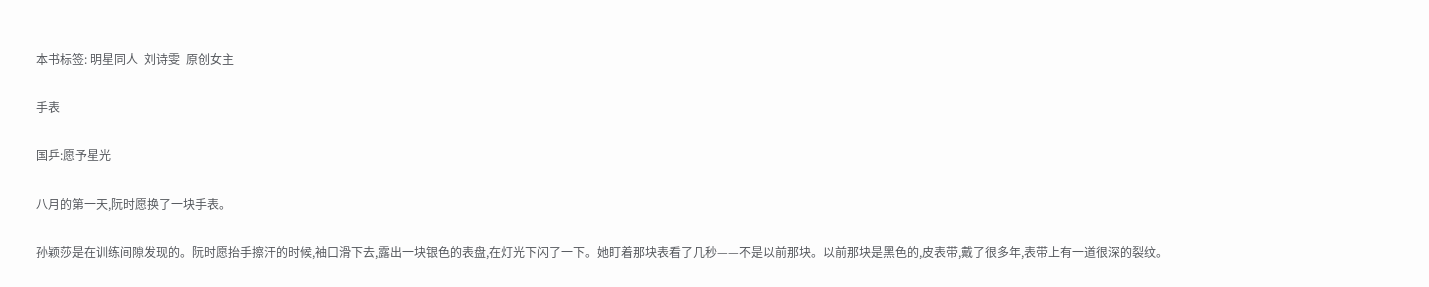本书标签: 明星同人  刘诗雯  原创女主

手表

国乒:愿予星光

八月的第一天,阮时愿换了一块手表。

孙颖莎是在训练间隙发现的。阮时愿抬手擦汗的时候,袖口滑下去,露出一块银色的表盘,在灯光下闪了一下。她盯着那块表看了几秒——不是以前那块。以前那块是黑色的,皮表带,戴了很多年,表带上有一道很深的裂纹。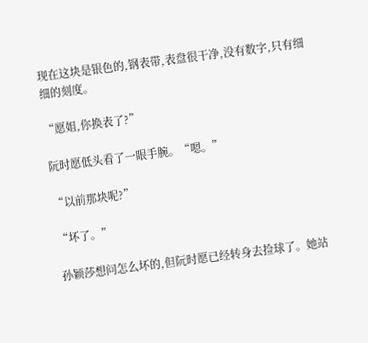现在这块是银色的,钢表带,表盘很干净,没有数字,只有细细的刻度。

“愿姐,你换表了?”

阮时愿低头看了一眼手腕。“嗯。”

“以前那块呢?”

“坏了。”

孙颖莎想问怎么坏的,但阮时愿已经转身去捡球了。她站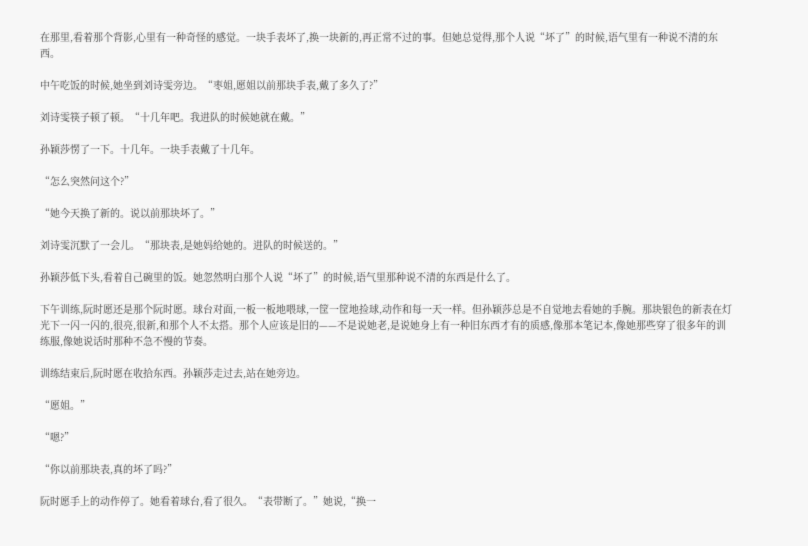在那里,看着那个背影,心里有一种奇怪的感觉。一块手表坏了,换一块新的,再正常不过的事。但她总觉得,那个人说“坏了”的时候,语气里有一种说不清的东西。

中午吃饭的时候,她坐到刘诗雯旁边。“枣姐,愿姐以前那块手表,戴了多久了?”

刘诗雯筷子顿了顿。“十几年吧。我进队的时候她就在戴。”

孙颖莎愣了一下。十几年。一块手表戴了十几年。

“怎么突然问这个?”

“她今天换了新的。说以前那块坏了。”

刘诗雯沉默了一会儿。“那块表,是她妈给她的。进队的时候送的。”

孙颖莎低下头,看着自己碗里的饭。她忽然明白那个人说“坏了”的时候,语气里那种说不清的东西是什么了。

下午训练,阮时愿还是那个阮时愿。球台对面,一板一板地喂球,一筐一筐地捡球,动作和每一天一样。但孙颖莎总是不自觉地去看她的手腕。那块银色的新表在灯光下一闪一闪的,很亮,很新,和那个人不太搭。那个人应该是旧的——不是说她老,是说她身上有一种旧东西才有的质感,像那本笔记本,像她那些穿了很多年的训练服,像她说话时那种不急不慢的节奏。

训练结束后,阮时愿在收拾东西。孙颖莎走过去,站在她旁边。

“愿姐。”

“嗯?”

“你以前那块表,真的坏了吗?”

阮时愿手上的动作停了。她看着球台,看了很久。“表带断了。”她说,“换一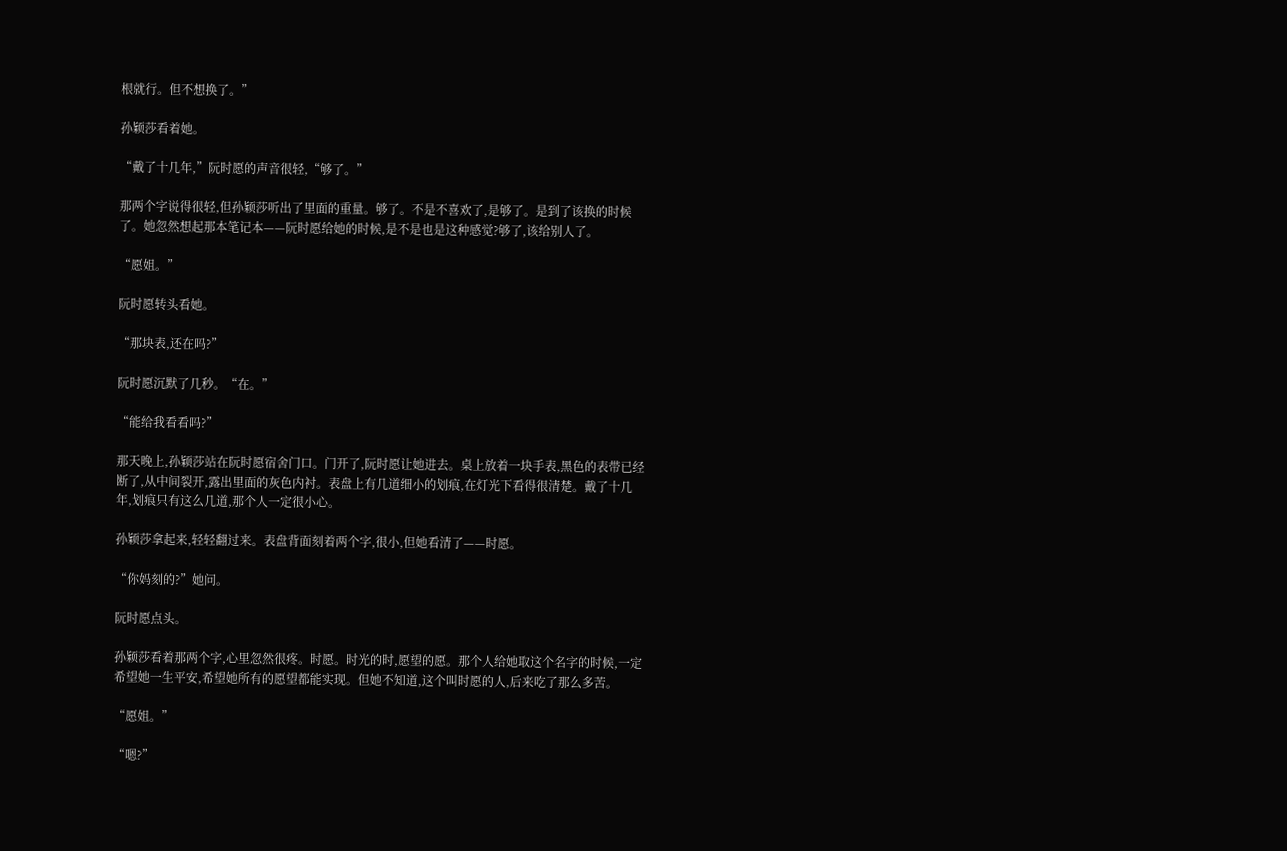根就行。但不想换了。”

孙颖莎看着她。

“戴了十几年,”阮时愿的声音很轻,“够了。”

那两个字说得很轻,但孙颖莎听出了里面的重量。够了。不是不喜欢了,是够了。是到了该换的时候了。她忽然想起那本笔记本——阮时愿给她的时候,是不是也是这种感觉?够了,该给别人了。

“愿姐。”

阮时愿转头看她。

“那块表,还在吗?”

阮时愿沉默了几秒。“在。”

“能给我看看吗?”

那天晚上,孙颖莎站在阮时愿宿舍门口。门开了,阮时愿让她进去。桌上放着一块手表,黑色的表带已经断了,从中间裂开,露出里面的灰色内衬。表盘上有几道细小的划痕,在灯光下看得很清楚。戴了十几年,划痕只有这么几道,那个人一定很小心。

孙颖莎拿起来,轻轻翻过来。表盘背面刻着两个字,很小,但她看清了——时愿。

“你妈刻的?”她问。

阮时愿点头。

孙颖莎看着那两个字,心里忽然很疼。时愿。时光的时,愿望的愿。那个人给她取这个名字的时候,一定希望她一生平安,希望她所有的愿望都能实现。但她不知道,这个叫时愿的人,后来吃了那么多苦。

“愿姐。”

“嗯?”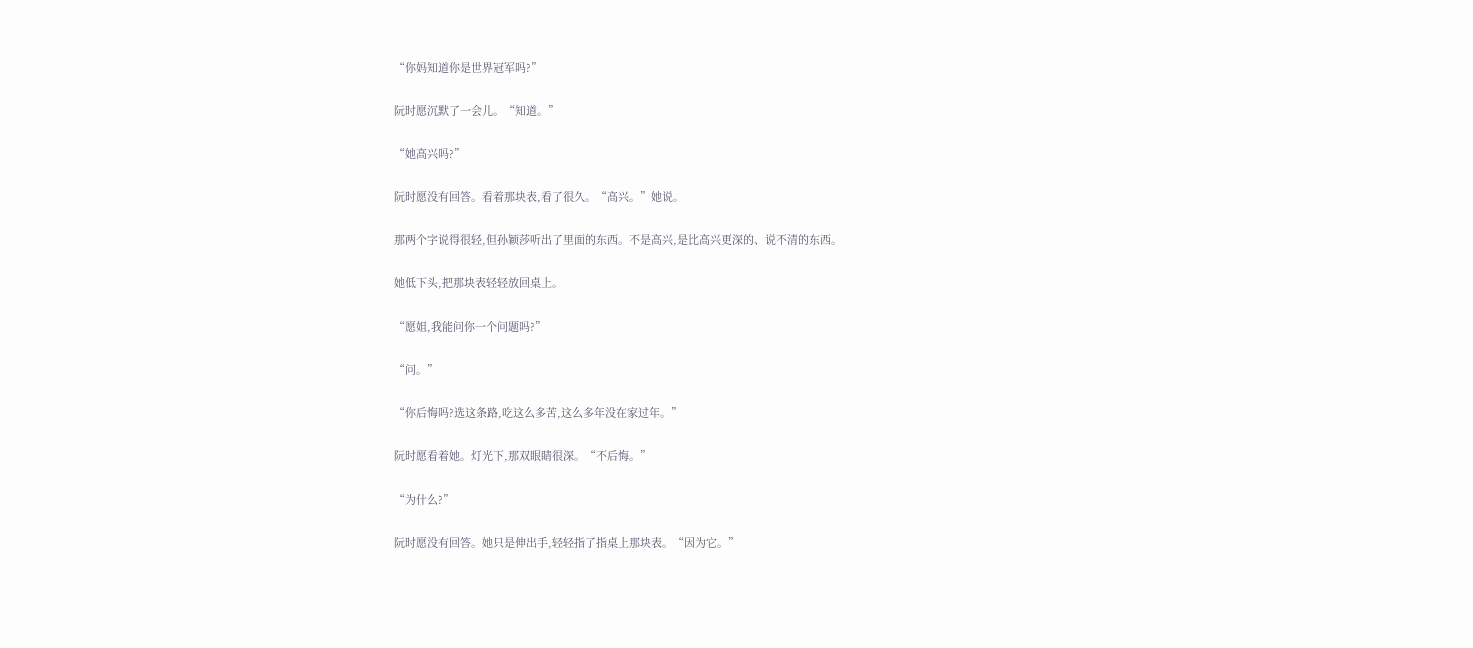“你妈知道你是世界冠军吗?”

阮时愿沉默了一会儿。“知道。”

“她高兴吗?”

阮时愿没有回答。看着那块表,看了很久。“高兴。”她说。

那两个字说得很轻,但孙颖莎听出了里面的东西。不是高兴,是比高兴更深的、说不清的东西。

她低下头,把那块表轻轻放回桌上。

“愿姐,我能问你一个问题吗?”

“问。”

“你后悔吗?选这条路,吃这么多苦,这么多年没在家过年。”

阮时愿看着她。灯光下,那双眼睛很深。“不后悔。”

“为什么?”

阮时愿没有回答。她只是伸出手,轻轻指了指桌上那块表。“因为它。”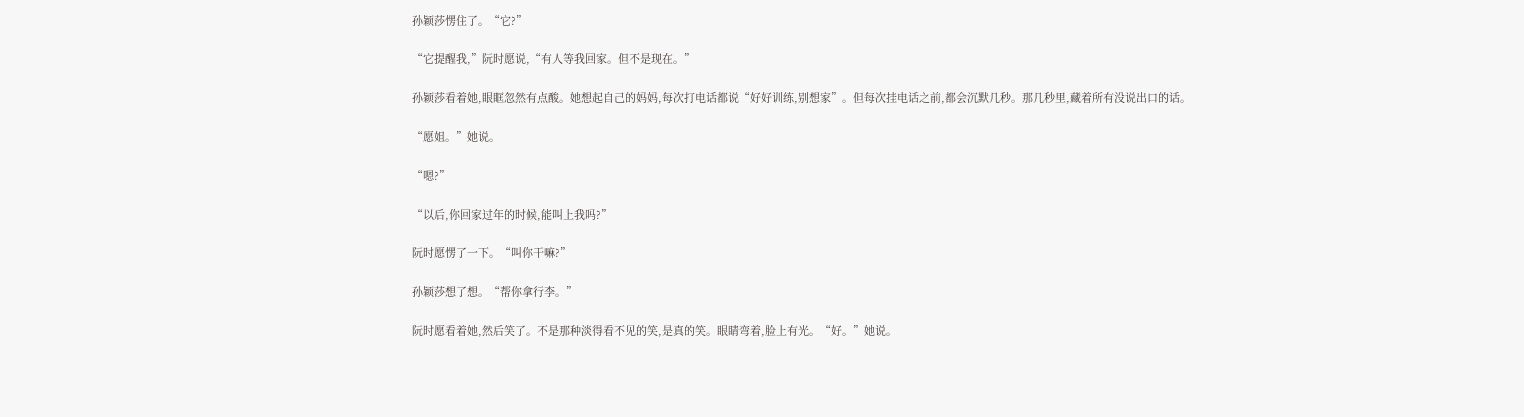孙颖莎愣住了。“它?”

“它提醒我,”阮时愿说,“有人等我回家。但不是现在。”

孙颖莎看着她,眼眶忽然有点酸。她想起自己的妈妈,每次打电话都说“好好训练,别想家”。但每次挂电话之前,都会沉默几秒。那几秒里,藏着所有没说出口的话。

“愿姐。”她说。

“嗯?”

“以后,你回家过年的时候,能叫上我吗?”

阮时愿愣了一下。“叫你干嘛?”

孙颖莎想了想。“帮你拿行李。”

阮时愿看着她,然后笑了。不是那种淡得看不见的笑,是真的笑。眼睛弯着,脸上有光。“好。”她说。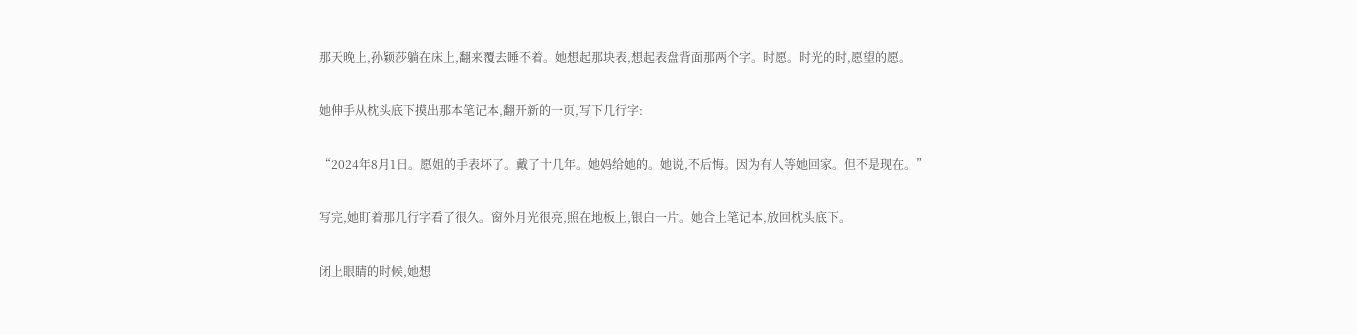那天晚上,孙颖莎躺在床上,翻来覆去睡不着。她想起那块表,想起表盘背面那两个字。时愿。时光的时,愿望的愿。

她伸手从枕头底下摸出那本笔记本,翻开新的一页,写下几行字:

“2024年8月1日。愿姐的手表坏了。戴了十几年。她妈给她的。她说,不后悔。因为有人等她回家。但不是现在。”

写完,她盯着那几行字看了很久。窗外月光很亮,照在地板上,银白一片。她合上笔记本,放回枕头底下。

闭上眼睛的时候,她想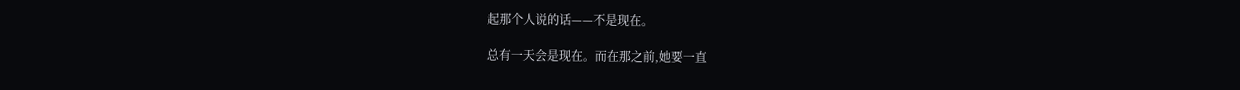起那个人说的话——不是现在。

总有一天会是现在。而在那之前,她要一直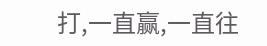打,一直赢,一直往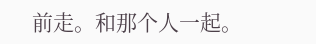前走。和那个人一起。